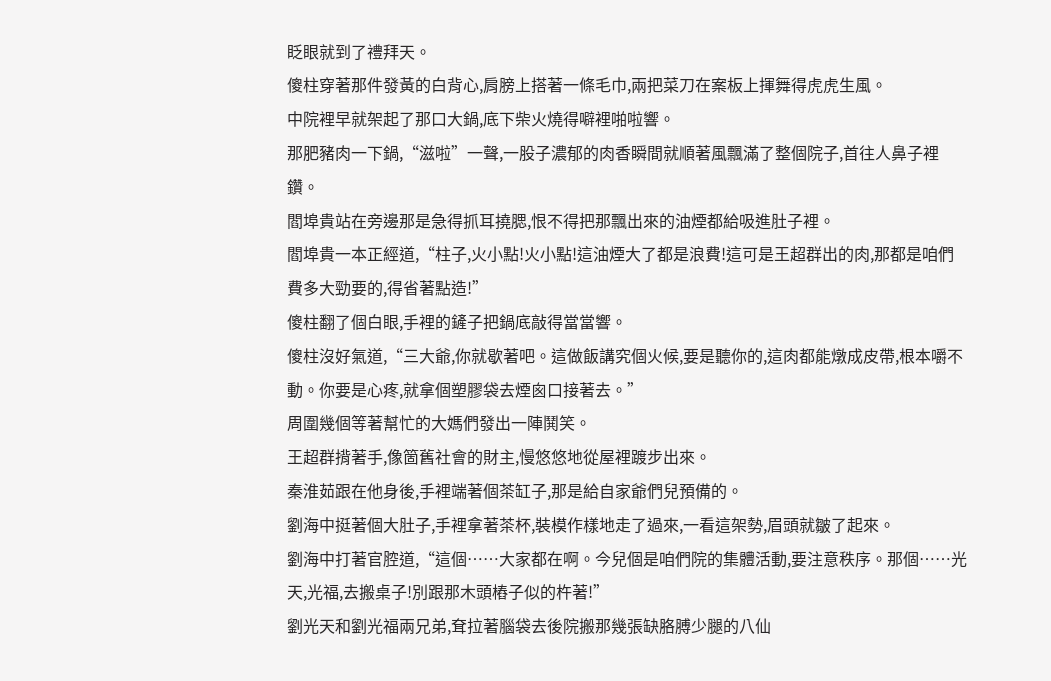眨眼就到了禮拜天。
傻柱穿著那件發黃的白背心,肩膀上搭著一條毛巾,兩把菜刀在案板上揮舞得虎虎生風。
中院裡早就架起了那口大鍋,底下柴火燒得噼裡啪啦響。
那肥豬肉一下鍋,“滋啦”一聲,一股子濃郁的肉香瞬間就順著風飄滿了整個院子,首往人鼻子裡鑽。
閻埠貴站在旁邊那是急得抓耳撓腮,恨不得把那飄出來的油煙都給吸進肚子裡。
閻埠貴一本正經道,“柱子,火小點!火小點!這油煙大了都是浪費!這可是王超群出的肉,那都是咱們費多大勁要的,得省著點造!”
傻柱翻了個白眼,手裡的鏟子把鍋底敲得當當響。
傻柱沒好氣道,“三大爺,你就歇著吧。這做飯講究個火候,要是聽你的,這肉都能燉成皮帶,根本嚼不動。你要是心疼,就拿個塑膠袋去煙囪口接著去。”
周圍幾個等著幫忙的大媽們發出一陣鬨笑。
王超群揹著手,像箇舊社會的財主,慢悠悠地從屋裡踱步出來。
秦淮茹跟在他身後,手裡端著個茶缸子,那是給自家爺們兒預備的。
劉海中挺著個大肚子,手裡拿著茶杯,裝模作樣地走了過來,一看這架勢,眉頭就皺了起來。
劉海中打著官腔道,“這個……大家都在啊。今兒個是咱們院的集體活動,要注意秩序。那個……光天,光福,去搬桌子!別跟那木頭樁子似的杵著!”
劉光天和劉光福兩兄弟,耷拉著腦袋去後院搬那幾張缺胳膊少腿的八仙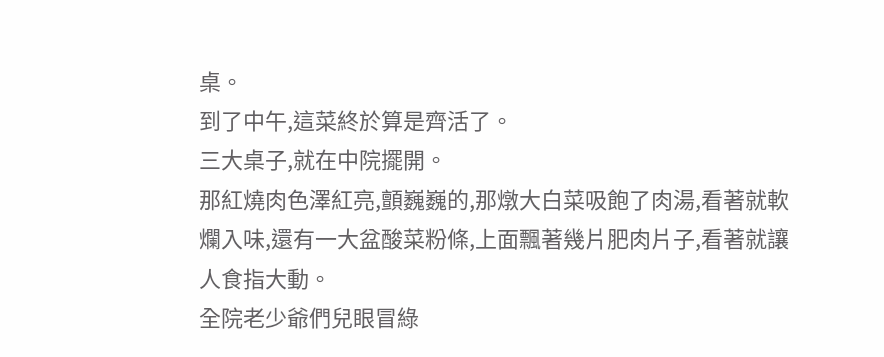桌。
到了中午,這菜終於算是齊活了。
三大桌子,就在中院擺開。
那紅燒肉色澤紅亮,顫巍巍的,那燉大白菜吸飽了肉湯,看著就軟爛入味,還有一大盆酸菜粉條,上面飄著幾片肥肉片子,看著就讓人食指大動。
全院老少爺們兒眼冒綠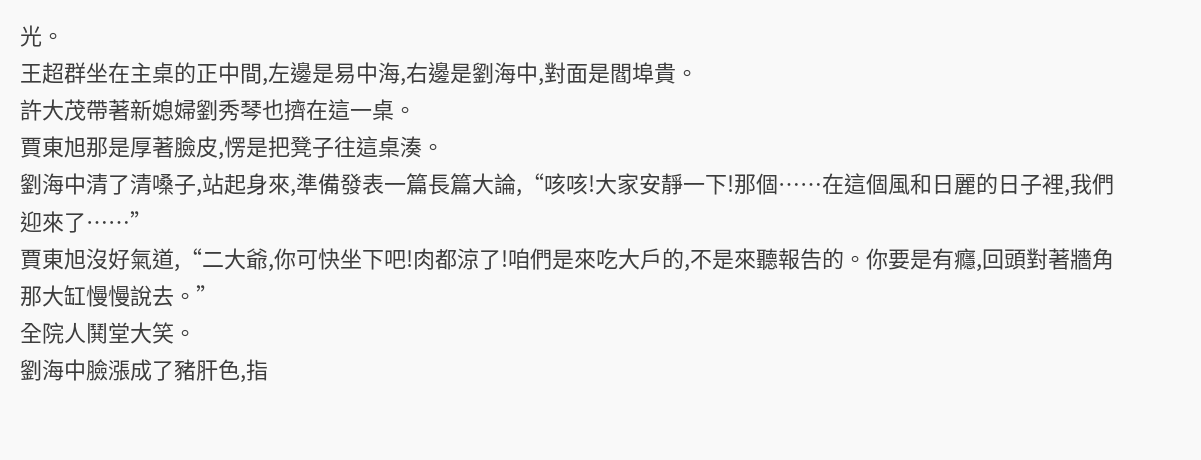光。
王超群坐在主桌的正中間,左邊是易中海,右邊是劉海中,對面是閻埠貴。
許大茂帶著新媳婦劉秀琴也擠在這一桌。
賈東旭那是厚著臉皮,愣是把凳子往這桌湊。
劉海中清了清嗓子,站起身來,準備發表一篇長篇大論,“咳咳!大家安靜一下!那個……在這個風和日麗的日子裡,我們迎來了……”
賈東旭沒好氣道,“二大爺,你可快坐下吧!肉都涼了!咱們是來吃大戶的,不是來聽報告的。你要是有癮,回頭對著牆角那大缸慢慢說去。”
全院人鬨堂大笑。
劉海中臉漲成了豬肝色,指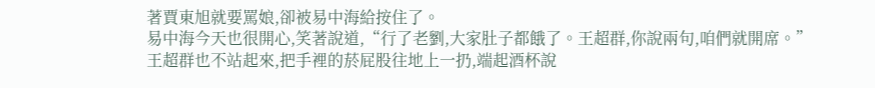著賈東旭就要罵娘,卻被易中海給按住了。
易中海今天也很開心,笑著說道,“行了老劉,大家肚子都餓了。王超群,你說兩句,咱們就開席。”
王超群也不站起來,把手裡的菸屁股往地上一扔,端起酒杯說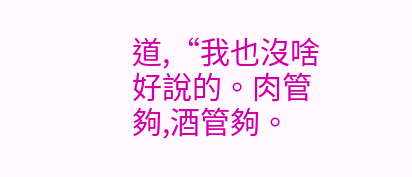道,“我也沒啥好說的。肉管夠,酒管夠。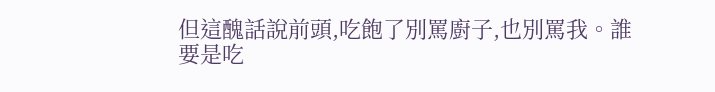但這醜話說前頭,吃飽了別罵廚子,也別罵我。誰要是吃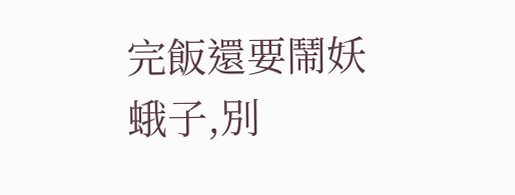完飯還要鬧妖蛾子,別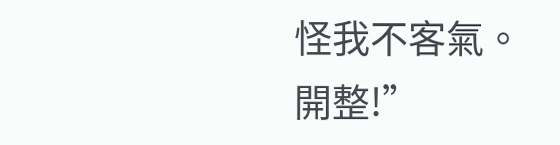怪我不客氣。開整!”